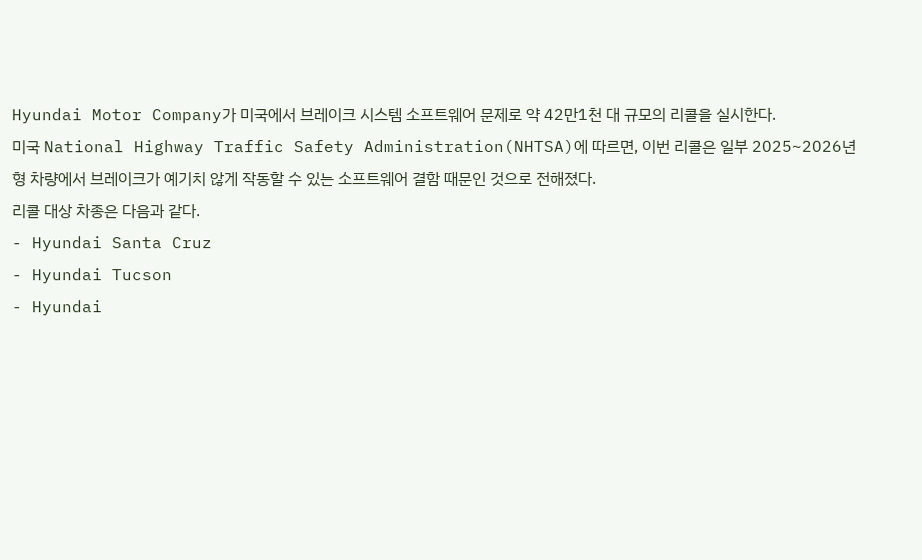Hyundai Motor Company가 미국에서 브레이크 시스템 소프트웨어 문제로 약 42만1천 대 규모의 리콜을 실시한다.
미국 National Highway Traffic Safety Administration(NHTSA)에 따르면, 이번 리콜은 일부 2025~2026년형 차량에서 브레이크가 예기치 않게 작동할 수 있는 소프트웨어 결함 때문인 것으로 전해졌다.
리콜 대상 차종은 다음과 같다.
- Hyundai Santa Cruz
- Hyundai Tucson
- Hyundai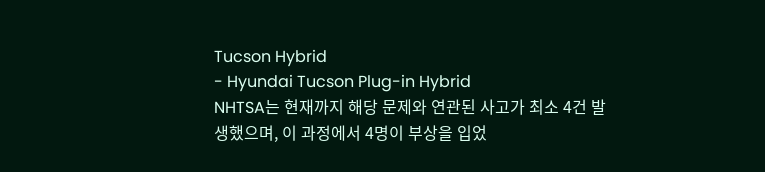Tucson Hybrid
- Hyundai Tucson Plug-in Hybrid
NHTSA는 현재까지 해당 문제와 연관된 사고가 최소 4건 발생했으며, 이 과정에서 4명이 부상을 입었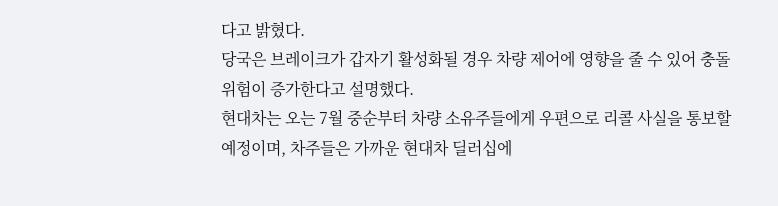다고 밝혔다.
당국은 브레이크가 갑자기 활성화될 경우 차량 제어에 영향을 줄 수 있어 충돌 위험이 증가한다고 설명했다.
현대차는 오는 7월 중순부터 차량 소유주들에게 우편으로 리콜 사실을 통보할 예정이며, 차주들은 가까운 현대차 딜러십에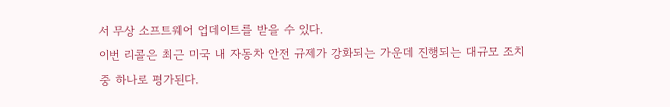서 무상 소프트웨어 업데이트를 받을 수 있다.
이번 리콜은 최근 미국 내 자동차 안전 규제가 강화되는 가운데 진행되는 대규모 조치 중 하나로 평가된다.